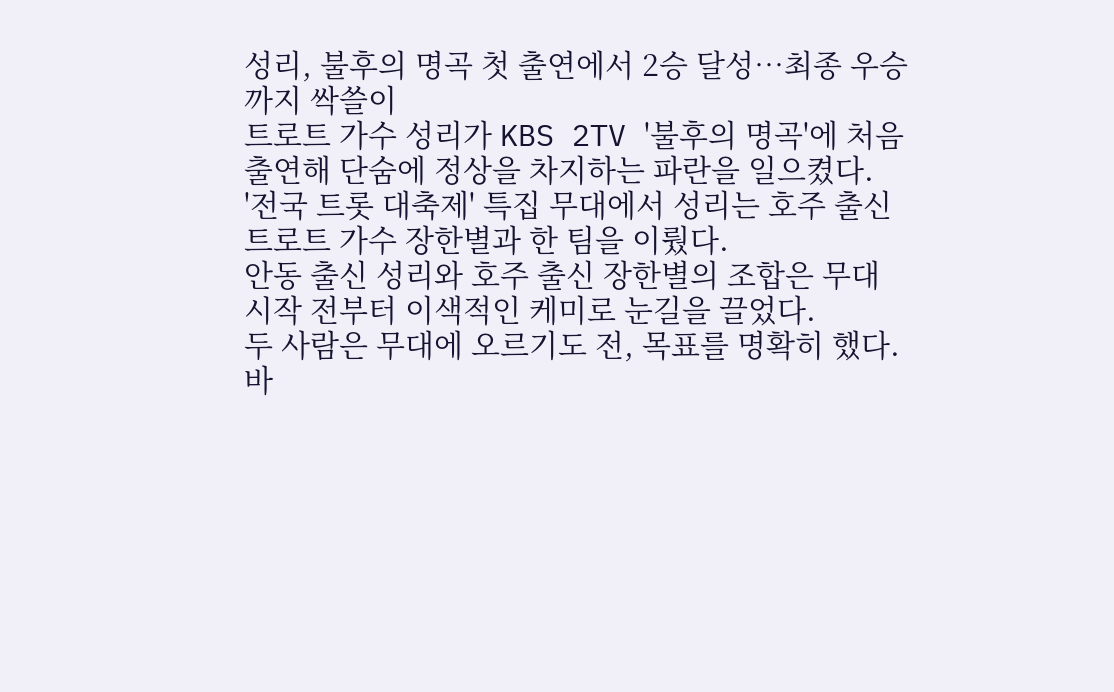성리, 불후의 명곡 첫 출연에서 2승 달성…최종 우승까지 싹쓸이
트로트 가수 성리가 KBS 2TV '불후의 명곡'에 처음 출연해 단숨에 정상을 차지하는 파란을 일으켰다.
'전국 트롯 대축제' 특집 무대에서 성리는 호주 출신 트로트 가수 장한별과 한 팀을 이뤘다.
안동 출신 성리와 호주 출신 장한별의 조합은 무대 시작 전부터 이색적인 케미로 눈길을 끌었다.
두 사람은 무대에 오르기도 전, 목표를 명확히 했다.
바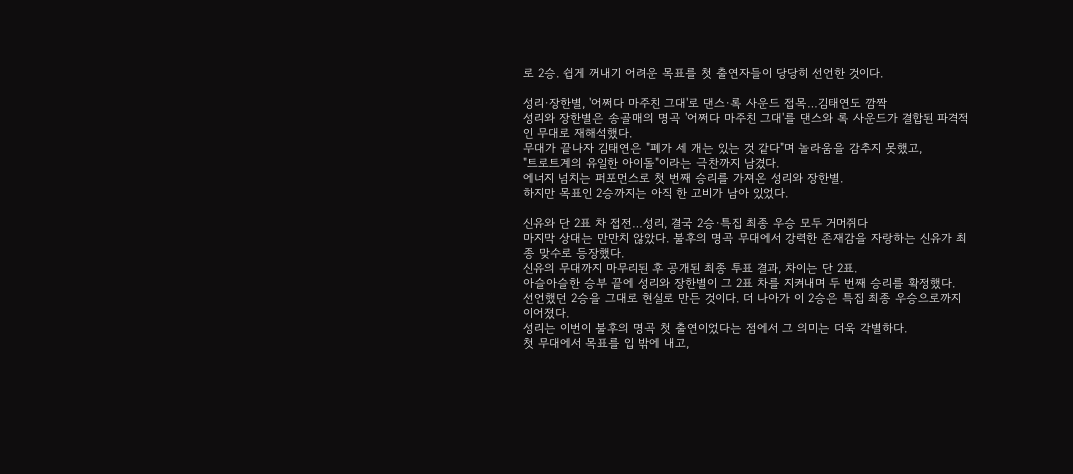로 2승. 쉽게 꺼내기 어려운 목표를 첫 출연자들이 당당히 선언한 것이다.

성리·장한별, '어쩌다 마주친 그대'로 댄스·록 사운드 접목…김태연도 깜짝
성리와 장한별은 송골매의 명곡 '어쩌다 마주친 그대'를 댄스와 록 사운드가 결합된 파격적인 무대로 재해석했다.
무대가 끝나자 김태연은 "폐가 세 개는 있는 것 같다"며 놀라움을 감추지 못했고,
"트로트계의 유일한 아이돌"이라는 극찬까지 남겼다.
에너지 넘치는 퍼포먼스로 첫 번째 승리를 가져온 성리와 장한별.
하지만 목표인 2승까지는 아직 한 고비가 남아 있었다.

신유와 단 2표 차 접전…성리, 결국 2승·특집 최종 우승 모두 거머쥐다
마지막 상대는 만만치 않았다. 불후의 명곡 무대에서 강력한 존재감을 자랑하는 신유가 최종 맞수로 등장했다.
신유의 무대까지 마무리된 후 공개된 최종 투표 결과, 차이는 단 2표.
아슬아슬한 승부 끝에 성리와 장한별이 그 2표 차를 지켜내며 두 번째 승리를 확정했다.
선언했던 2승을 그대로 현실로 만든 것이다. 더 나아가 이 2승은 특집 최종 우승으로까지 이어졌다.
성리는 이번이 불후의 명곡 첫 출연이었다는 점에서 그 의미는 더욱 각별하다.
첫 무대에서 목표를 입 밖에 내고,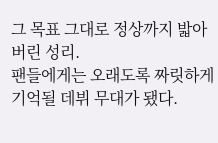그 목표 그대로 정상까지 밟아버린 성리.
팬들에게는 오래도록 짜릿하게 기억될 데뷔 무대가 됐다.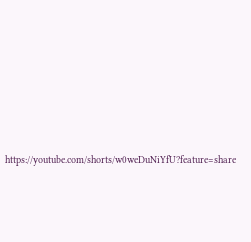https://youtube.com/shorts/w0weDuNiYfU?feature=share